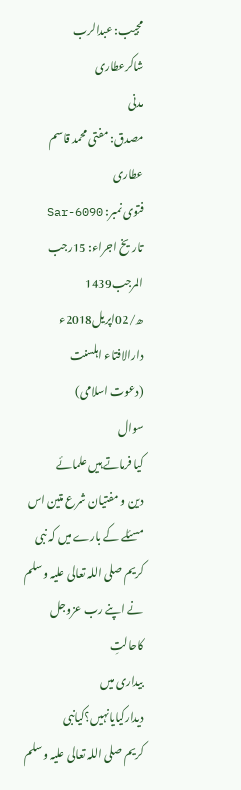مجیب: عبدالرب شاکرعطاری
مدنی
مصدق: مفتی محمد قاسم عطاری
فتوی نمبر: Sar-6090
تاریخ اجراء: 15رجب المرجب1439 ھ/02اپریل2018ء
دارالافتاء اہلسنت
(دعوت اسلامی)
سوال
کیا فرماتے ہیں علمائے
دین و مفتیان شرع متین اس مسئلے کے بارے میں کہ نبی
کریم صلی اللہ تعالی علیہ وسلم نے اپنے رب عزوجل کاحالتِ
بیداری میں دیدارکیایانہیں؟کیانبی
کریم صلی اللہ تعالی علیہ وسلم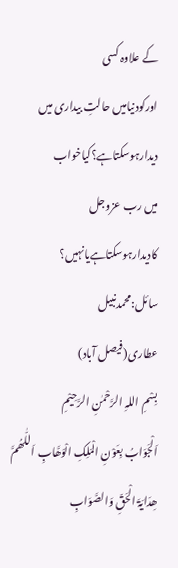کے علاوہ کسی
اورکودنیامیں حالتِ بیداری میں دیدارہوسکتاہے؟کیاخواب
میں رب عزوجل کادیدارہوسکتاہےیانہیں؟
سائل:محمدنبیل
عطاری(فیصل آباد)
بِسْمِ اللہِ الرَّحْمٰنِ الرَّحِیْمِ
اَلْجَوَابُ بِعَوْنِ الْمَلِکِ الْوَھَّابِ اَللّٰھُمَّ
ھِدَایَۃَ الْحَقِّ وَالصَّوَابِ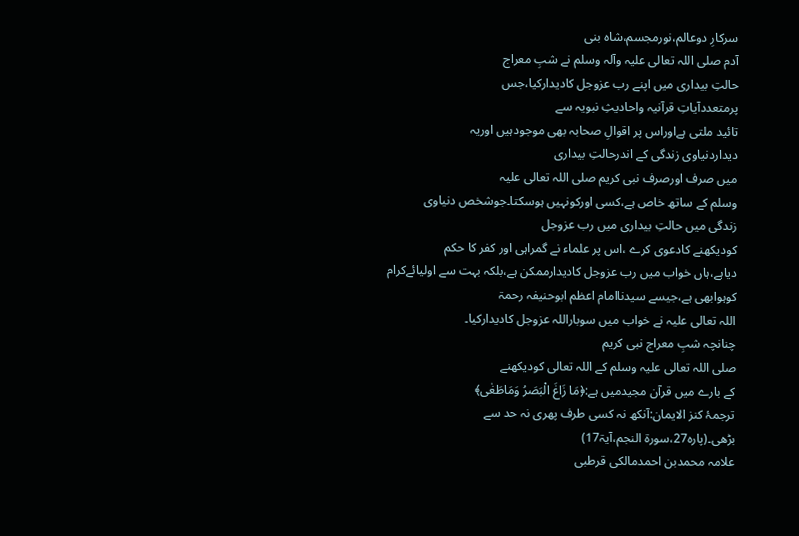سرکارِ دوعالم،نورمجسم،شاہ بنی
آدم صلی اللہ تعالی علیہ وآلہ وسلم نے شبِ معراج
حالتِ بیداری میں اپنے رب عزوجل کادیدارکیا،جس
پرمتعددآیاتِ قرآنیہ واحادیثِ نبویہ سے
تائید ملتی ہےاوراس پر اقوالِ صحابہ بھی موجودہیں اوریہ
دیداردنیاوی زندگی کے اندرحالتِ بیداری
میں صرف اورصرف نبی کریم صلی اللہ تعالی علیہ
وسلم کے ساتھ خاص ہے،کسی اورکونہیں ہوسکتا۔جوشخص دنیاوی
زندگی میں حالتِ بیداری میں رب عزوجل
کودیکھنے کادعوی کرے ،اس پر علماء نے گمراہی اور کفر کا حکم
دیاہے،ہاں خواب میں رب عزوجل کادیدارممکن ہے،بلکہ بہت سے اولیائےکرام
کوہوابھی ہے،جیسے سیدناامام اعظم ابوحنیفہ رحمۃ
اللہ تعالی علیہ نے خواب میں سوباراللہ عزوجل کادیدارکیا۔
چنانچہ شبِ معراج نبی کریم
صلی اللہ تعالی علیہ وسلم کے اللہ تعالی کودیکھنے
کے بارے میں قرآن مجیدمیں ہے:﴿مَا زَاغَ الْبَصَرُ وَمَاطَغٰی﴾
ترجمۂ کنز الایمان:آنکھ نہ کسی طرف پھری نہ حد سے
بڑھی۔(پارہ27،سورة النجم،آیۃ17)
علامہ محمدبن احمدمالکی قرطبی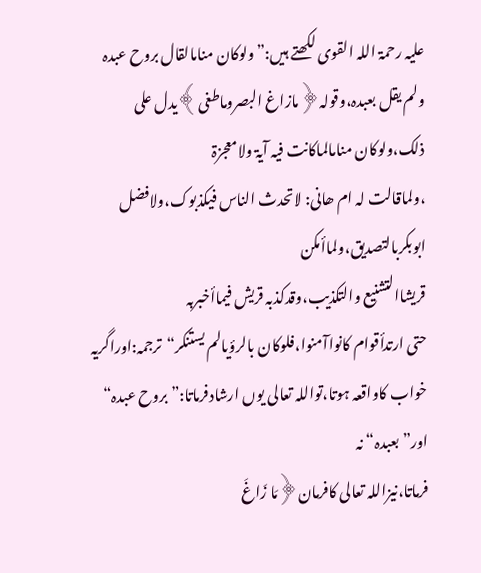علیہ رحمۃ اللہ القوی لکھتے ہیں:”ولوکان منامالقال بروح عبدہ
ولم یقل بعبدہ،وقولہ﴿مازاغ البصروماطغی﴾یدل علی
ذلک،ولوکان منامالماکانت فیہ آیۃ ولامعجزۃ
،ولماقالت لہ ام ھانی: لاتحدث الناس فیکذبوک،ولافضل ابوبکربالتصدیق،ولماأمکن
قریشاالتشنیع والتکذیب،وقدکذبہ قریش فیماأخبربہ
حتی ارتدأقوام کانواآمنوا،فلوکان بالرؤیالم یستنکر“ترجمہ:اوراگریہ
خواب کاواقعہ ہوتا،تواللہ تعالی یوں ارشادفرماتا:”بروح عبدہ“
اور”بعبدہ“ نہ
فرماتا،نیزاللہ تعالی کافرمان﴿مَا زَاغَ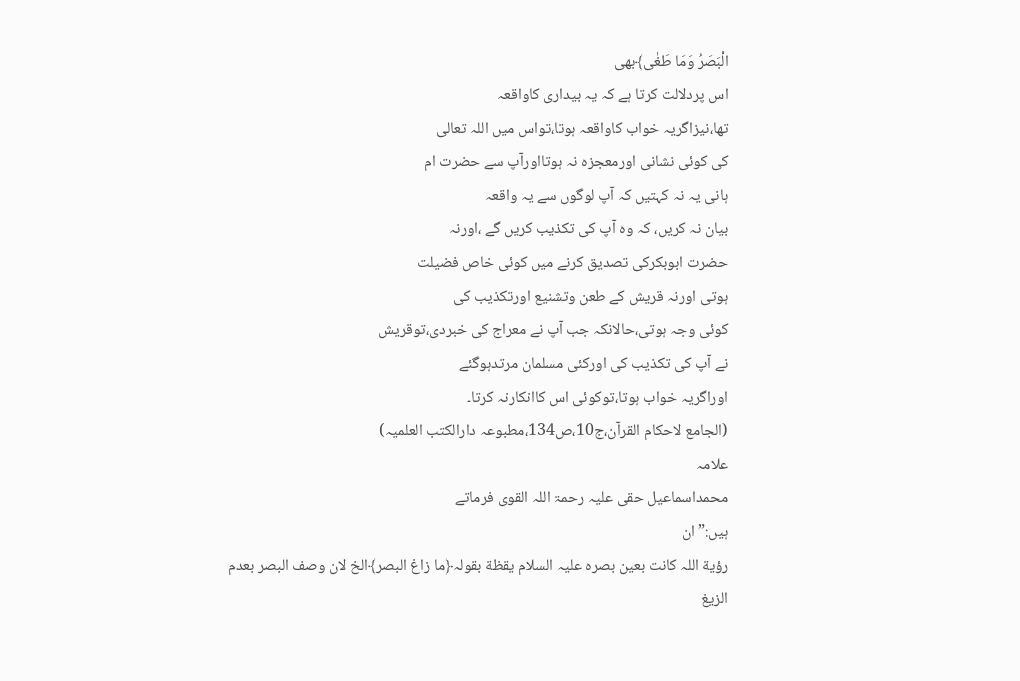الْبَصَرُ وَمَا طَغٰی﴾بھی
اس پردلالت کرتا ہے کہ یہ بیداری کاواقعہ
تھا،نیزاگریہ خواب کاواقعہ ہوتا،تواس میں اللہ تعالی
کی کوئی نشانی اورمعجزہ نہ ہوتااورآپ سے حضرت ام
ہانی یہ نہ کہتیں کہ آپ لوگوں سے یہ واقعہ
بیان نہ کریں، کہ وہ آپ کی تکذیب کریں گے ،اورنہ
حضرت ابوبکرکی تصدیق کرنے میں کوئی خاص فضیلت
ہوتی اورنہ قریش کے طعن وتشنیع اورتکذیب کی
کوئی وجہ ہوتی،حالانکہ جب آپ نے معراج کی خبردی،توقریش
نے آپ کی تکذیب کی اورکئی مسلمان مرتدہوگئے
اوراگریہ خواب ہوتا،توکوئی اس کاانکارنہ کرتا۔
(الجامع لاحکام القرآن،ج10،ص134،مطبوعہ دارالکتب العلمیہ)
علامہ
محمداسماعیل حقی علیہ رحمۃ اللہ القوی فرماتے
ہیں:”ان
رؤیة اللہ کانت بعین بصرہ علیہ السلام یقظة بقولہ﴿ما زاغ البصر﴾الخ لان وصف البصر بعدم
الزیغ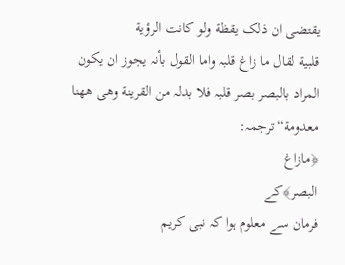یقتضی ان ذلک یقظة ولو کانت الرؤیة
قلبیة لقال ما زاغ قلبہ واما القول بأنہ یجوز ان یکون
المراد بالبصر بصر قلبہ فلا بدلہ من القرینة وھی ھھنا معدومة“ترجمہ:
﴿مازاغ
البصر﴾کے
فرمان سے معلوم ہوا کہ نبی کریم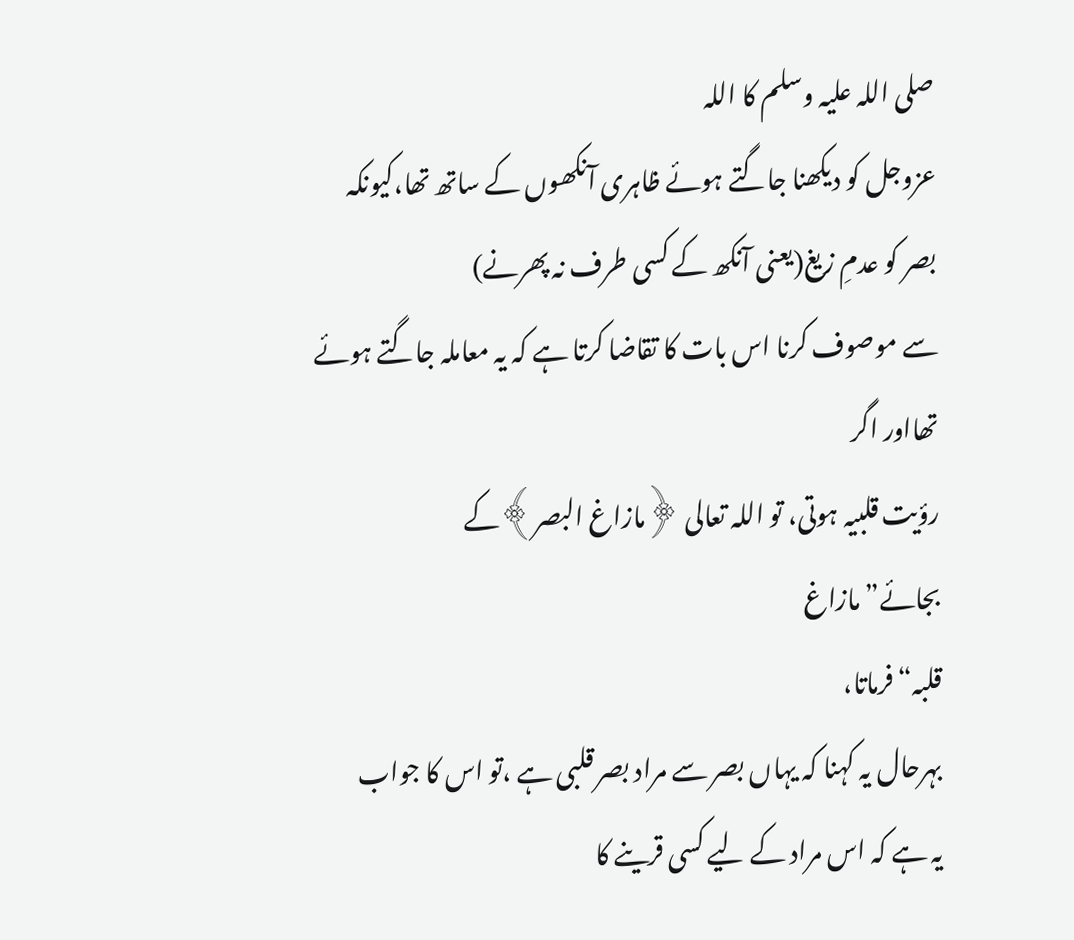صلی اللہ علیہ وسلم کا اللہ
عزوجل کو دیکھنا جاگتے ہوئے ظاہری آنکھوں کے ساتھ تھا،کیونکہ
بصر کو عدمِ زیغ(یعنی آنکھ کے کسی طرف نہ پھرنے)
سے موصوف کرنا اس بات کا تقاضا کرتا ہے کہ یہ معاملہ جاگتے ہوئے تھااور اگر
رؤیت قلبیہ ہوتی، تو اللہ تعالی ﴿مازاغ البصر﴾کے
بجائے”مازاغ
قلبہ“فرماتا،
بہرحال یہ کہنا کہ یہاں بصر سے مراد بصر قلبی ہے ،تو اس کا جواب
یہ ہے کہ اس مراد کے لیے کسی قرینے کا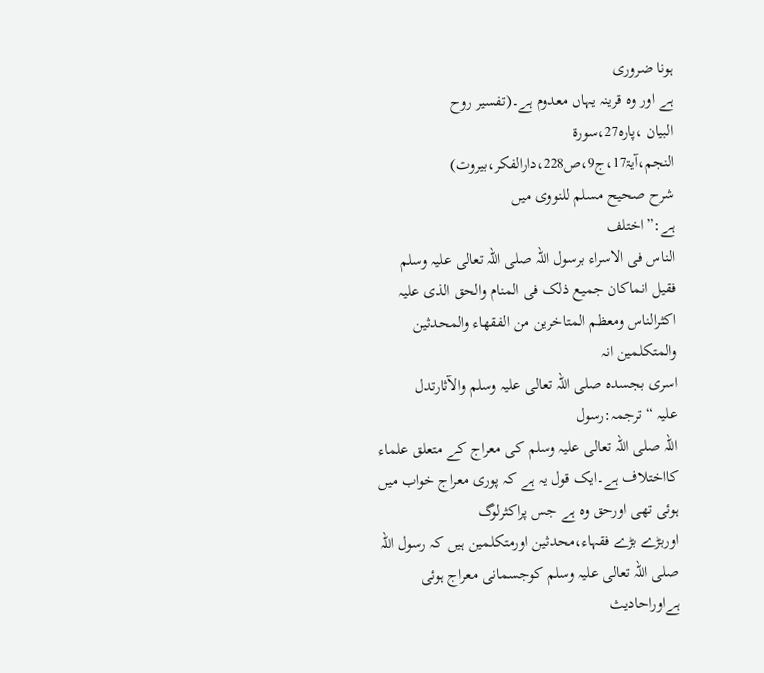ہونا ضروری
ہے اور وہ قرینہ یہاں معدوم ہے۔(تفسیر روح
البیان ،پارہ27،سورة النجم،آیۃ17،ج9،ص228،دارالفکر،بیروت)
شرح صحیح مسلم للنووی میں
ہے:”اختلف
الناس فی الاسراء برسول اللہ صلی اللہ تعالی علیہ وسلم
فقیل انماکان جمیع ذلک فی المنام والحق الذی علیہ
اکثرالناس ومعظم المتاخرین من الفقھاء والمحدثین والمتکلمین انہ
اسری بجسدہ صلی اللہ تعالی علیہ وسلم والآثارتدل
علیہ “ترجمہ:رسول
اللہ صلی اللہ تعالی علیہ وسلم کی معراج کے متعلق علماء
کااختلاف ہے۔ایک قول یہ ہے کہ پوری معراج خواب میں
ہوئی تھی اورحق وہ ہے جس پراکثرلوگ
اوربڑے بڑے فقہاء،محدثین اورمتکلمین ہیں کہ رسول اللہ
صلی اللہ تعالی علیہ وسلم کوجسمانی معراج ہوئی
ہےاوراحادیث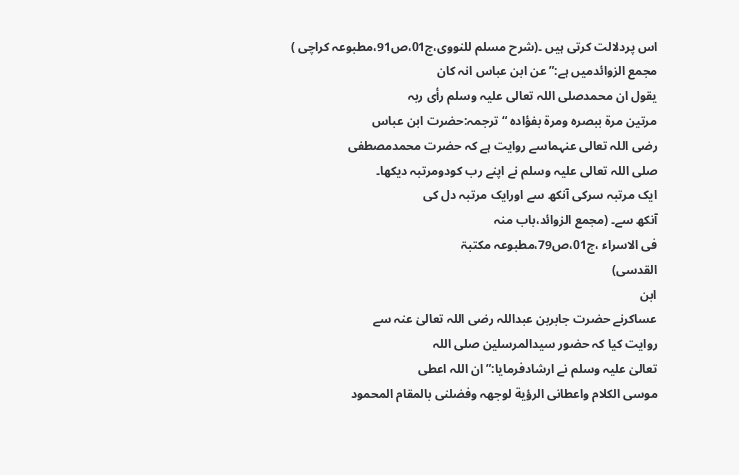اس پردلالت کرتی ہیں ۔(شرح مسلم للنووی،ج01،ص91،مطبوعہ کراچی )
مجمع الزوائدمیں ہے:”عن ابن عباس انہ کان
یقول ان محمدصلی اللہ تعالی علیہ وسلم رأی ربہ
مرتین مرۃ ببصرہ ومرۃ بفؤادہ “ ترجمہ:حضرت ابن عباس
رضی اللہ تعالی عنہماسے روایت ہے کہ حضرت محمدمصطفی
صلی اللہ تعالی علیہ وسلم نے اپنے رب کودومرتبہ دیکھا۔
ایک مرتبہ سرکی آنکھ سے اورایک مرتبہ دل کی
آنکھ سے۔ (مجمع الزوائد،باب منہ
فی الاسراء ،ج01،ص79،مطبوعہ مکتبۃ
القدسی)
ابن
عساکرنے حضرت جابربن عبداللہ رضی اللہ تعالیٰ عنہ سے
روایت کیا کہ حضور سیدالمرسلین صلی اللہ
تعالیٰ علیہ وسلم نے ارشادفرمایا:” ان اللہ اعطی
موسی الکلام واعطانی الرؤیة لوجھہ وفضلنی بالمقام المحمود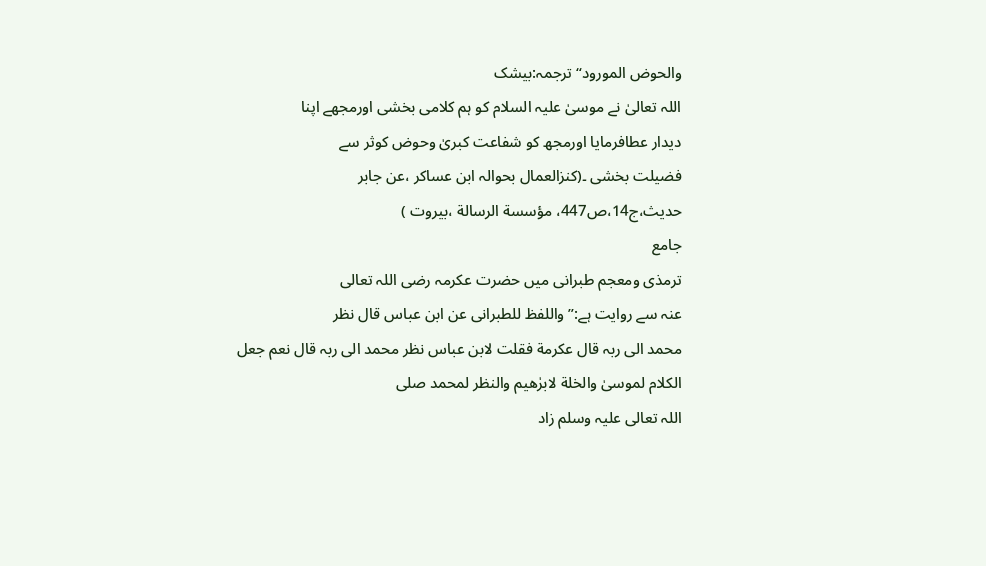والحوض المورود“ترجمہ:بیشک
اللہ تعالیٰ نے موسیٰ علیہ السلام کو ہم کلامی بخشی اورمجھے اپنا
دیدار عطافرمایا اورمجھ کو شفاعت کبریٰ وحوض کوثر سے
فضیلت بخشی ۔(کنزالعمال بحوالہ ابن عساکر ،عن جابر
حدیث،ج14،ص447، مؤسسة الرسالة ،بیروت )
جامع
ترمذی ومعجم طبرانی میں حضرت عکرمہ رضی اللہ تعالی
عنہ سے روایت ہے:”واللفظ للطبرانی عن ابن عباس قال نظر
محمد الی ربہ قال عکرمة فقلت لابن عباس نظر محمد الی ربہ قال نعم جعل
الکلام لموسیٰ والخلة لابرٰھیم والنظر لمحمد صلی
اللہ تعالی علیہ وسلم زاد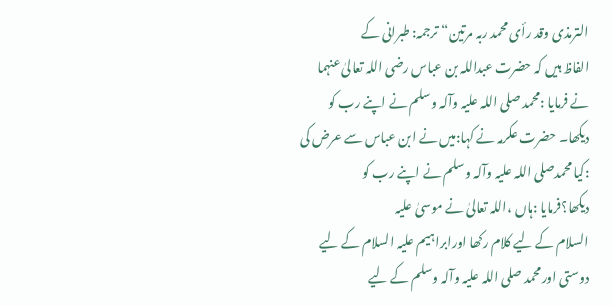الترمذی وقد رأی محمد ربہ مرتین“ترجمہ: طبرانی کے
الفاظ ہیں کہ حضرت عبداللہ بن عباس رضی اللہ تعالیٰ عنہما
نے فرمایا :محمد صلی اللہ علیہ وآلہ وسلم نے اپنے رب کو
دیکھا۔ حضرت عکرمہ نے کہا:میں نے ابن عباس سے عرض کی
:کیا محمدصلی اللہ علیہ وآلہ وسلم نے اپنے رب کو
دیکھا؟فرمایا :ہاں ،اللہ تعالیٰ نے موسیٰ علیہ
السلام کے لیے کلام رکھا اورابراہیم علیہ السلام کے لیے
دوستی اورمحمد صلی اللہ علیہ وآلہ وسلم کے لیے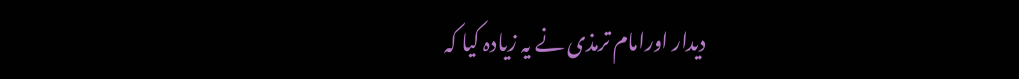دیدار اورامام ترمذی نے یہ زیادہ کیا کہ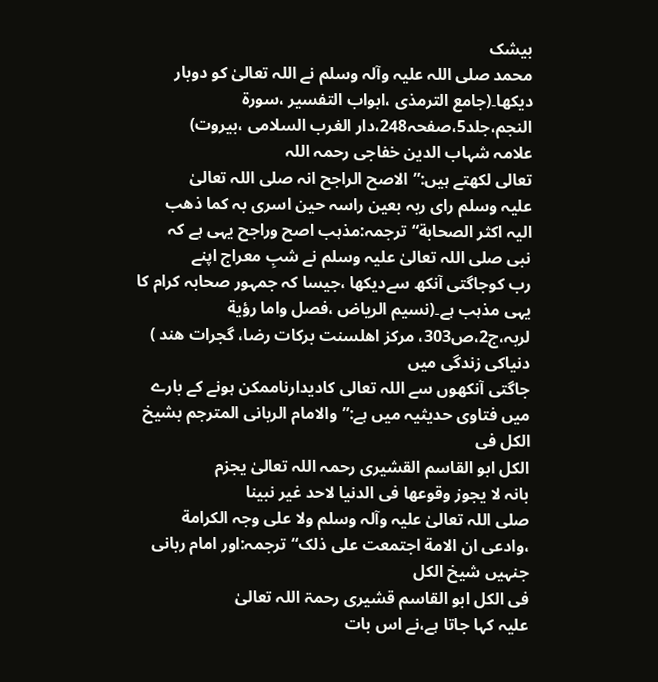بیشک
محمد صلی اللہ علیہ وآلہ وسلم نے اللہ تعالیٰ کو دوبار
دیکھا۔(جامع الترمذی ،ابواب التفسیر ،سورة
النجم،جلد5،صفحہ248،دار الغرب السلامی ،بیروت)
علامہ شہاب الدین خفاجی رحمہ اللہ
تعالی لکھتے ہیں:”الاصح الراجح انہ صلی اللہ تعالیٰ
علیہ وسلم رای ربہ بعین راسہ حین اسری بہ کما ذھب
الیہ اکثر الصحابة“ترجمہ:مذہب اصح وراجح یہی ہے کہ
نبی صلی اللہ تعالیٰ علیہ وسلم نے شبِ معراج اپنے
رب کوجاگتی آنکھ سےدیکھا ،جیسا کہ جمہور صحابہ کرام کا
یہی مذہب ہے۔(نسیم الریاض ،فصل واما رؤیة
لربہ،ج2،ص303، مرکز اھلسنت برکات رضا، گجرات ھند )
دنیاکی زندگی میں
جاگتی آنکھوں سے اللہ تعالی کادیدارناممکن ہونے کے بارے
میں فتاوی حدیثیہ میں ہے:”والامام الربانی المترجم بشیخ الکل فی
الکل ابو القاسم القشیری رحمہ اللہ تعالیٰ یجزم
بانہ لا یجوز وقوعھا فی الدنیا لاحد غیر نبینا
صلی اللہ تعالیٰ علیہ وآلہ وسلم ولا علی وجہ الکرامة
،وادعی ان الامة اجتمعت علی ذلک“ترجمہ:اور امام ربانی جنہیں شیخ الکل
فی الکل ابو القاسم قشیری رحمۃ اللہ تعالیٰ
علیہ کہا جاتا ہے،نے اس بات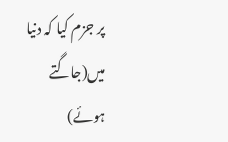پر جزم کیا کہ دنیا میں(جاگتے
ہوئے)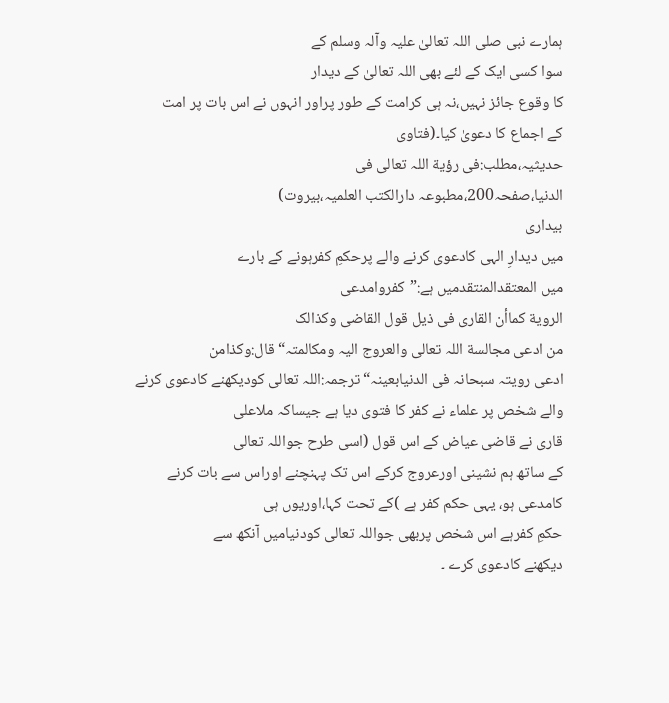ہمارے نبی صلی اللہ تعالیٰ علیہ وآلہ وسلم کے
سوا کسی ایک کے لئے بھی اللہ تعالیٰ کے دیدار
کا وقوع جائز نہیں،نہ ہی کرامت کے طور پراور انہوں نے اس بات پر امت
کے اجماع کا دعویٰ کیا۔(فتاوی
حدیثیہ،مطلب:فی رؤیة اللہ تعالی فی
الدنیا،صفحہ200،مطبوعہ دارالکتب العلمیہ،بیروت)
بیداری
میں دیدارِ الہی کادعوی کرنے والے پرحکمِ کفرہونے کے بارے
میں المعتقدالمنتقدمیں ہے:”کفروامدعی
الرویة کماأن القاری فی ذیل قول القاضی وکذالک
من ادعی مجالسة اللہ تعالی والعروج الیہ ومکالمتہ“قال:وکذامن
ادعی رویتہ سبحانہ فی الدنیابعینہ“ترجمہ:اللہ تعالی کودیکھنے کادعوی کرنے
والے شخص پر علماء نے کفر کا فتوی دیا ہے جیساکہ ملاعلی
قاری نے قاضی عیاض کے اس قول (اسی طرح جواللہ تعالی
کے ساتھ ہم نشینی اورعروج کرکے اس تک پہنچنے اوراس سے بات کرنے
کامدعی ہو، یہی حکم کفر ہے )کے تحت کہا،اوریوں ہی
حکمِ کفرہے اس شخص پربھی جواللہ تعالی کودنیامیں آنکھ سے
دیکھنے کادعوی کرے ۔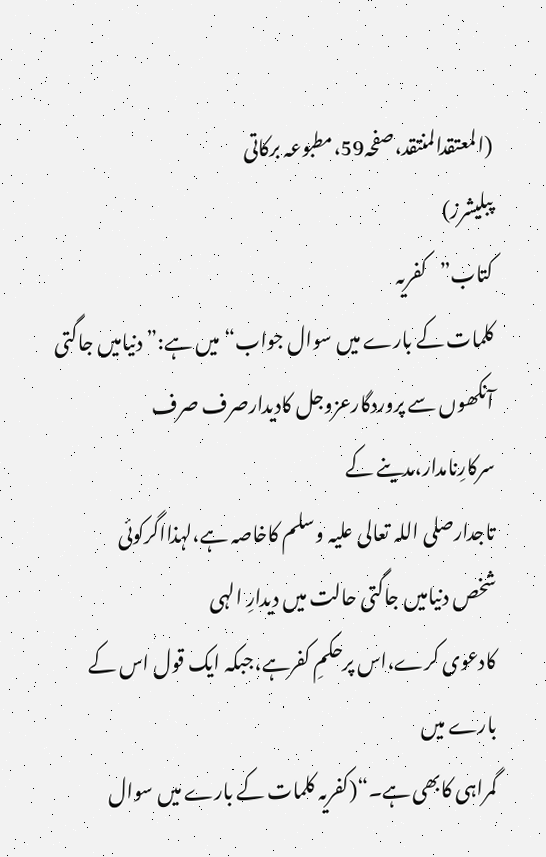(المعتقدالمنتقد،صفحہ59،مطبوعہ برکاتی
پبلیشرز)
کتاب”کفریہ
کلمات کے بارے میں سوال جواب“میں ہے:”دنیامیں جاگتی
آنکھوں سے پروردگارعزوجل کادیدارصرف صرف سرکارِنامدار،مدینے کے
تاجدارصلی اللہ تعالی علیہ وسلم کاخاصہ ہے،لہذااگرکوئی
شخص دنیامیں جاگتی حالت میں دیدارِ الہی
کادعوی کرے،اس پرحکمِ کفرہے،جبکہ ایک قول اس کے بارے میں
گمراہی کابھی ہے۔“(کفریہ کلمات کے بارے میں سوال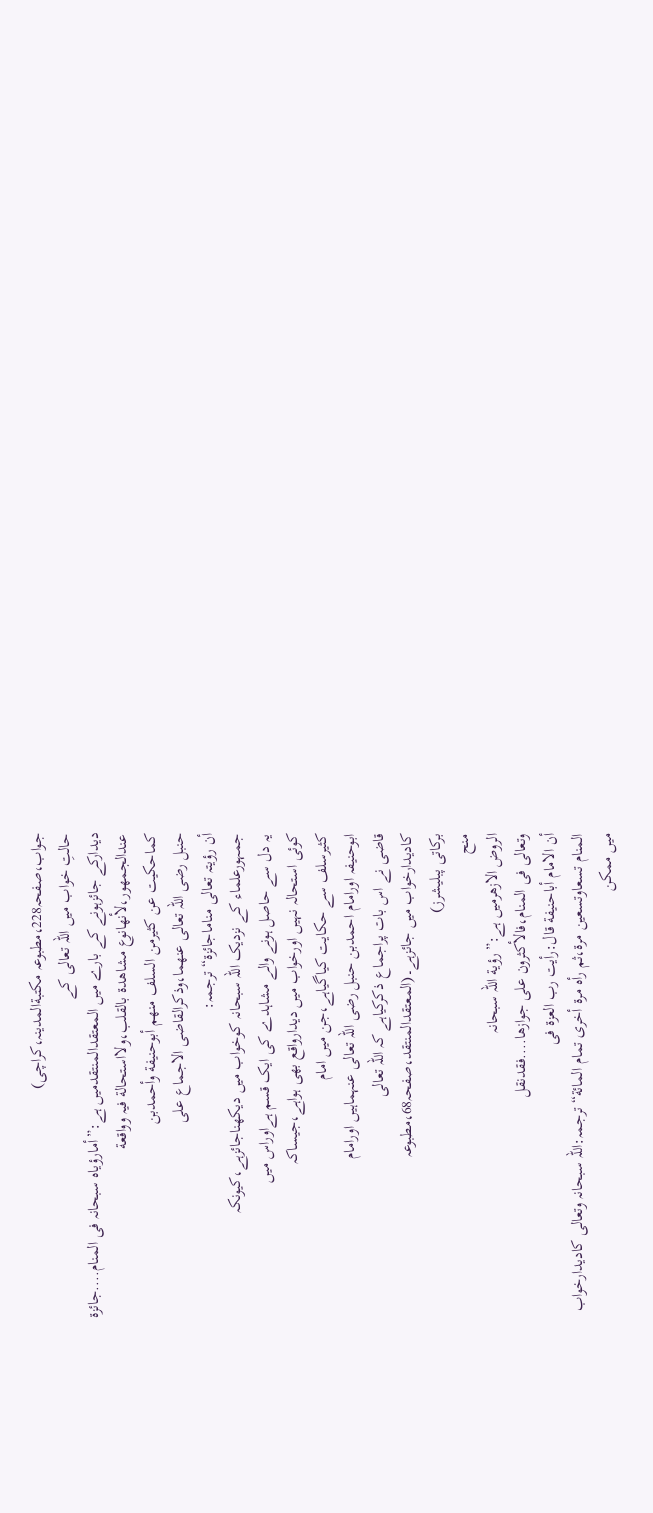جواب،صفحہ228،مطبوعہ مکتبةالمدینہ،کراچی)
حالتِ خواب میں اللہ تعالی کے
دیدارکے جائزہونے کے بارے میں المعتقدالمنتقدمیں ہے:”أمارؤیاہ سبحانہ فی المنام....جائزة
عندالجمھور،لأنھانوع مشاھدة بالقلب،ولااستحالة فیہ وواقعة
کماحکیت عن کثیرمن السلف منھم أبوحنیفة وأحمدبن
حنبل رضی اللہ تعالی عنھما،وذکرالقاضی الاجماع علی
أن رؤیتہ تعالی مناماجائزة“ترجمہ:
جمہورعلماء کے نزدیک اللہ سبحانہ کوخواب میں دیکھناجائزہے،کیونکہ
یہ دل سے حاصل ہونے والے مشاہدے کی ایک قسم ہےاوراس میں
کوئی استحالہ نہیں اورخواب میں دیدارواقع بھی ہواہے،جیساکہ
کثیرسلف سے حکایت کیاگیاہے،جن میں امام
ابوحنیفہ اورامام احمدبن حنبل رضی اللہ تعالی عنہماہیں اورامام
قاضی نے اس بات پراجماع ذکرکیاہے کہ اللہ تعالی
کادیدارخواب میں جائزہے۔(المعتقدالمنتقد،صفحہ68،مطبوعہ
برکاتی پبلیشرز)
منح
الروض الازھرمیں ہے:”رؤیة اللہ سبحانہ
وتعالی فی المنام،فالأکثرون علی جوازھا....فقدنقل
أن الامام أباحنیفة قال:رأیت رب العزة فی
المنام تسعاوتسعین مرة،ثم رأہ مرة أخری تمام المائة“ترجمہ:اللہ سبحانہ وتعالی کادیدارخواب
میں ممکن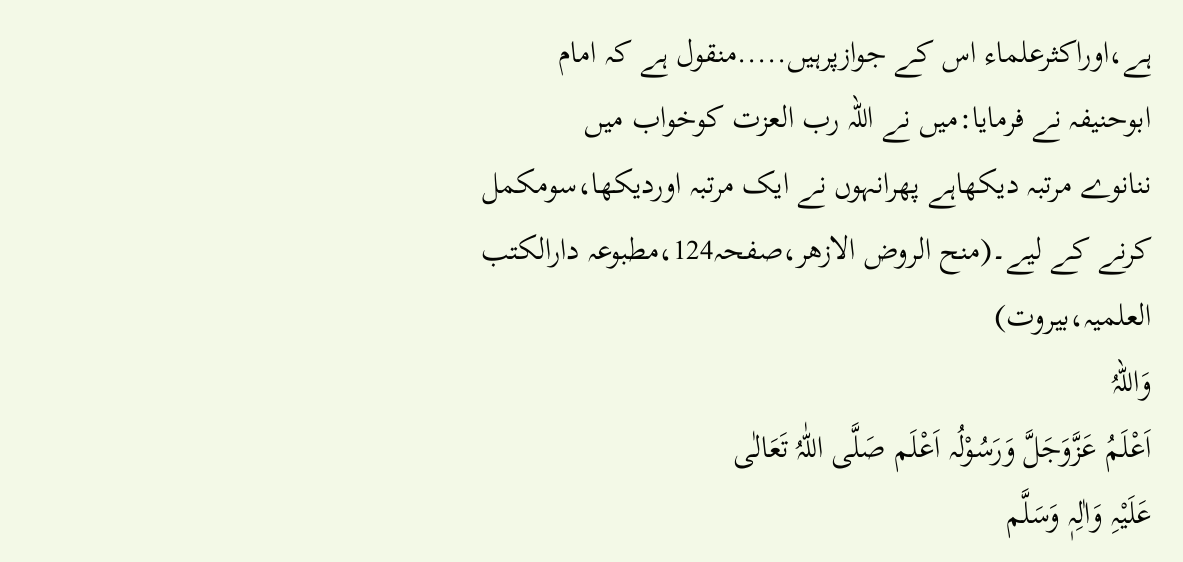ہے،اوراکثرعلماء اس کے جوازپرہیں.....منقول ہے کہ امام
ابوحنیفہ نے فرمایا:میں نے اللہ رب العزت کوخواب میں
ننانوے مرتبہ دیکھاہے پھرانہوں نے ایک مرتبہ اوردیکھا،سومکمل
کرنے کے لیے۔(منح الروض الازھر،صفحہ124،مطبوعہ دارالکتب
العلمیہ،بیروت)
وَاللہُ
اَعْلَمُ عَزَّوَجَلَّ وَرَسُوْلُہ اَعْلَم صَلَّی اللّٰہُ تَعَالٰی
عَلَیْہِ وَاٰلِہٖ وَسَلَّم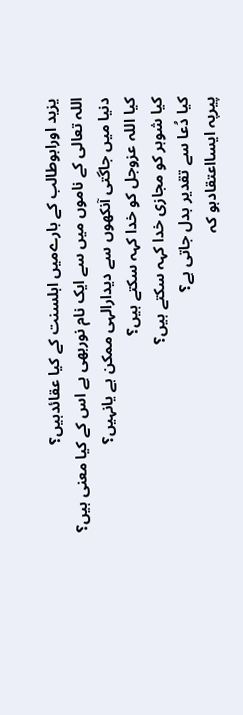یزید اورابوطالب کے بارےمیں اہلسنت کے کیا عقائدہیں؟
اللہ تعالی کے ناموں میں سے ایک نام نوربھی ہے اس کے کیا معنی ہیں؟
دنیا میں جاگتی آنکھوں سے دیدارالہی ممکن ہے یانہیں؟
کیا اللہ عزوجل کو خدا کہہ سکتے ہیں؟
کیا شوہر کو مجازی خدا کہہ سکتے ہیں؟
کیا دُعا سے تقدیر بدل جاتی ہے؟
پیرپہ ایسااعتقادہو کہ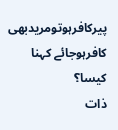پیرکافرہوتومریدبھی کافرہوجائے کہنا کیسا؟
ذات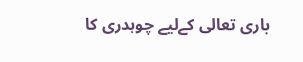باری تعالی کےلیے چوہدری کا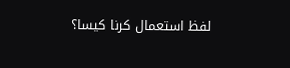لفظ استعمال کرنا کیسا؟